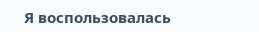Я воспользовалась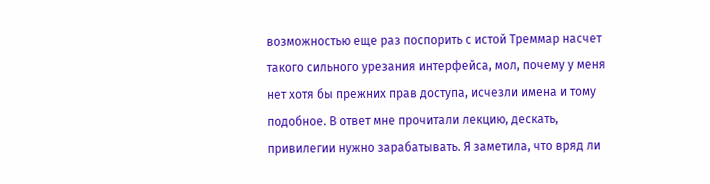возможностью еще раз поспорить с истой Треммар насчет такого сильного урезания интерфейса, мол, почему у меня нет хотя бы прежних прав доступа, исчезли имена и тому подобное. В ответ мне прочитали лекцию, дескать, привилегии нужно зарабатывать. Я заметила, что вряд ли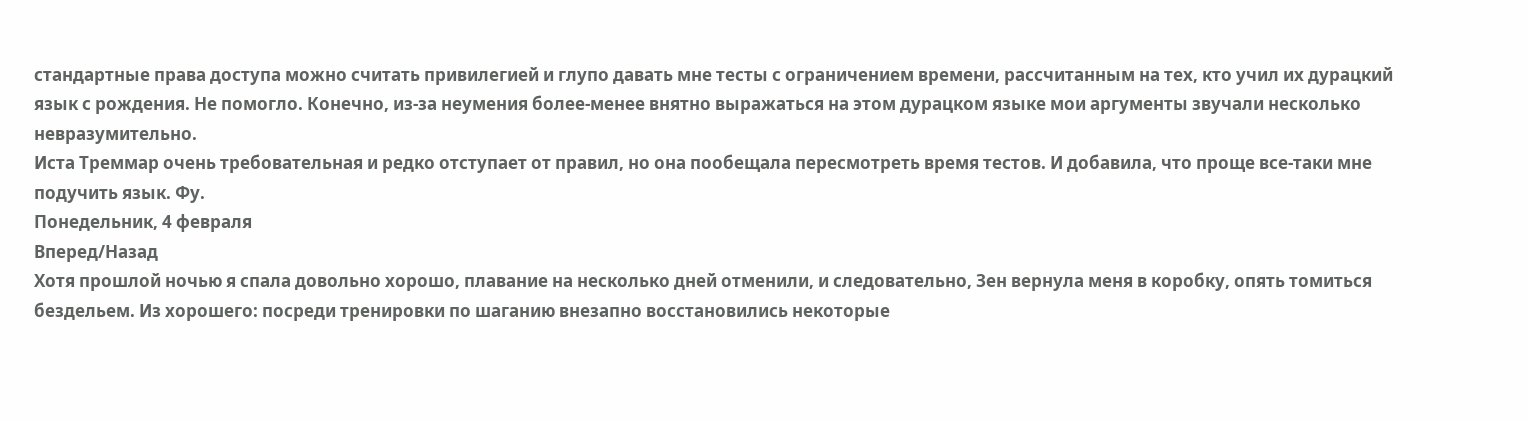стандартные права доступа можно считать привилегией и глупо давать мне тесты с ограничением времени, рассчитанным на тех, кто учил их дурацкий язык с рождения. Не помогло. Конечно, из-за неумения более-менее внятно выражаться на этом дурацком языке мои аргументы звучали несколько невразумительно.
Иста Треммар очень требовательная и редко отступает от правил, но она пообещала пересмотреть время тестов. И добавила, что проще все-таки мне подучить язык. Фу.
Понедельник, 4 февраля
Вперед/Назад
Хотя прошлой ночью я спала довольно хорошо, плавание на несколько дней отменили, и следовательно, Зен вернула меня в коробку, опять томиться бездельем. Из хорошего: посреди тренировки по шаганию внезапно восстановились некоторые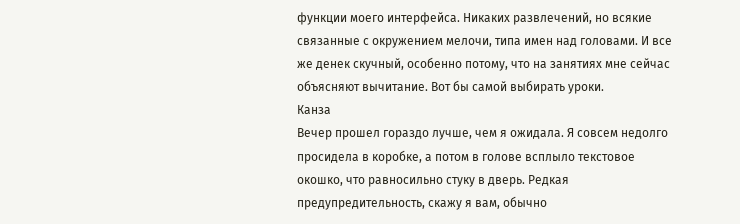функции моего интерфейса. Никаких развлечений, но всякие связанные с окружением мелочи, типа имен над головами. И все же денек скучный, особенно потому, что на занятиях мне сейчас объясняют вычитание. Вот бы самой выбирать уроки.
Канза
Вечер прошел гораздо лучше, чем я ожидала. Я совсем недолго просидела в коробке, а потом в голове всплыло текстовое окошко, что равносильно стуку в дверь. Редкая предупредительность, скажу я вам, обычно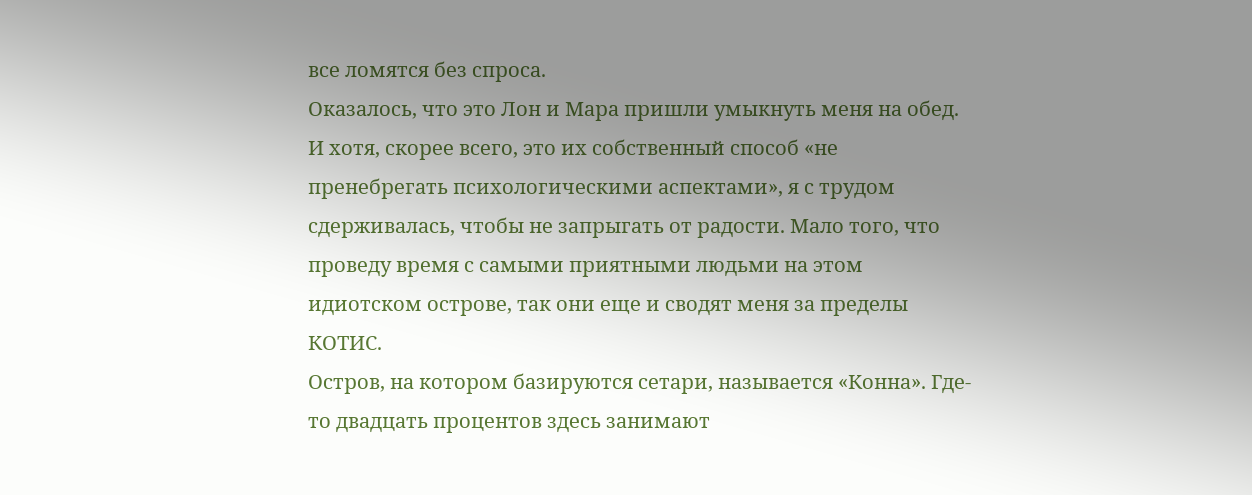все ломятся без спроса.
Оказалось, что это Лон и Мара пришли умыкнуть меня на обед. И хотя, скорее всего, это их собственный способ «не пренебрегать психологическими аспектами», я с трудом сдерживалась, чтобы не запрыгать от радости. Мало того, что проведу время с самыми приятными людьми на этом идиотском острове, так они еще и сводят меня за пределы КОТИС.
Остров, на котором базируются сетари, называется «Конна». Где-то двадцать процентов здесь занимают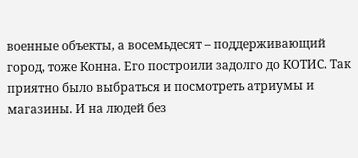военные объекты, а восемьдесят – поддерживающий город, тоже Конна. Его построили задолго до КОТИС. Так приятно было выбраться и посмотреть атриумы и магазины. И на людей без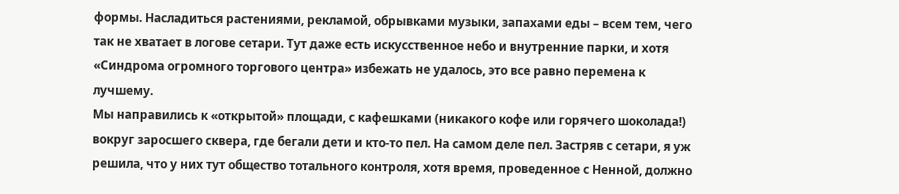формы. Насладиться растениями, рекламой, обрывками музыки, запахами еды – всем тем, чего так не хватает в логове сетари. Тут даже есть искусственное небо и внутренние парки, и хотя «Синдрома огромного торгового центра» избежать не удалось, это все равно перемена к лучшему.
Мы направились к «открытой» площади, с кафешками (никакого кофе или горячего шоколада!) вокруг заросшего сквера, где бегали дети и кто-то пел. На самом деле пел. Застряв с сетари, я уж решила, что у них тут общество тотального контроля, хотя время, проведенное с Ненной, должно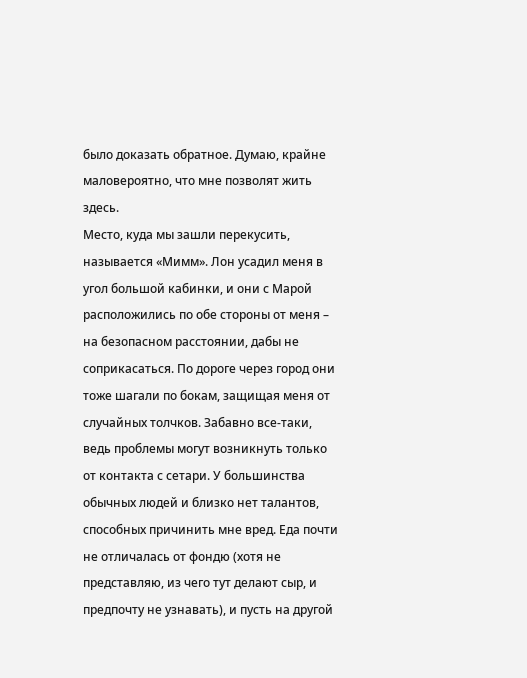было доказать обратное. Думаю, крайне маловероятно, что мне позволят жить здесь.
Место, куда мы зашли перекусить, называется «Мимм». Лон усадил меня в угол большой кабинки, и они с Марой расположились по обе стороны от меня – на безопасном расстоянии, дабы не соприкасаться. По дороге через город они тоже шагали по бокам, защищая меня от случайных толчков. Забавно все-таки, ведь проблемы могут возникнуть только от контакта с сетари. У большинства обычных людей и близко нет талантов, способных причинить мне вред. Еда почти не отличалась от фондю (хотя не представляю, из чего тут делают сыр, и предпочту не узнавать), и пусть на другой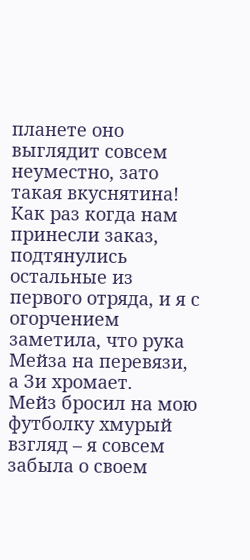планете оно выглядит совсем неуместно, зато такая вкуснятина! Как раз когда нам принесли заказ, подтянулись остальные из первого отряда, и я с огорчением заметила, что рука Мейза на перевязи, а Зи хромает.
Мейз бросил на мою футболку хмурый взгляд – я совсем забыла о своем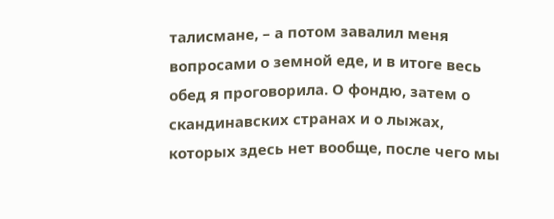талисмане, – а потом завалил меня вопросами о земной еде, и в итоге весь обед я проговорила. О фондю, затем о скандинавских странах и о лыжах, которых здесь нет вообще, после чего мы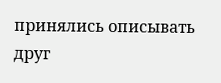принялись описывать друг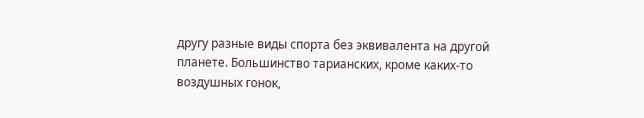другу разные виды спорта без эквивалента на другой планете. Большинство тарианских, кроме каких-то воздушных гонок,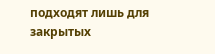подходят лишь для закрытых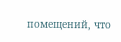помещений, что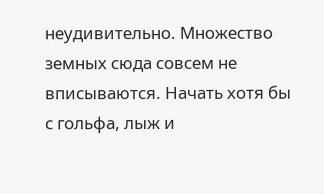неудивительно. Множество земных сюда совсем не вписываются. Начать хотя бы с гольфа, лыж и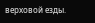верховой езды.